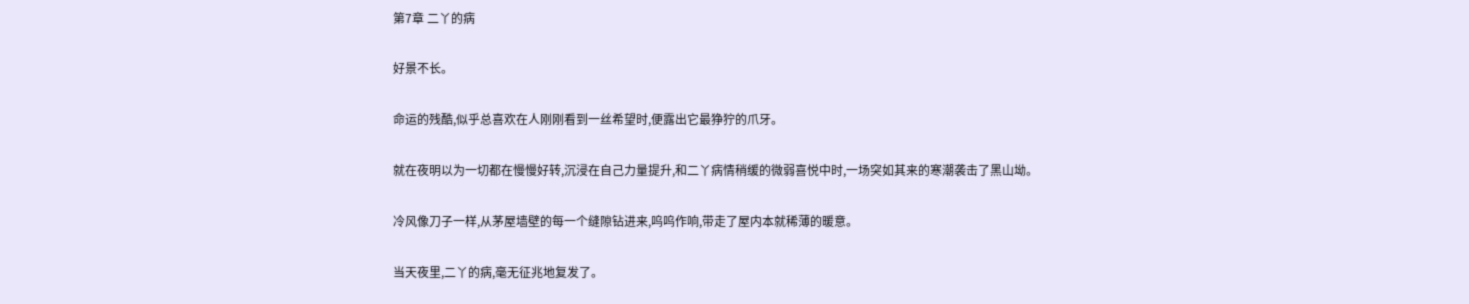第7章 二丫的病

好景不长。

命运的残酷,似乎总喜欢在人刚刚看到一丝希望时,便露出它最狰狞的爪牙。

就在夜明以为一切都在慢慢好转,沉浸在自己力量提升,和二丫病情稍缓的微弱喜悦中时,一场突如其来的寒潮袭击了黑山坳。

冷风像刀子一样,从茅屋墙壁的每一个缝隙钻进来,呜呜作响,带走了屋内本就稀薄的暖意。

当天夜里,二丫的病,毫无征兆地复发了。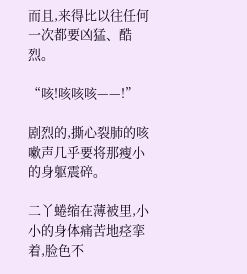而且,来得比以往任何一次都要凶猛、酷烈。

“咳!咳咳咳——!”

剧烈的,撕心裂肺的咳嗽声几乎要将那瘦小的身躯震碎。

二丫蜷缩在薄被里,小小的身体痛苦地痉挛着,脸色不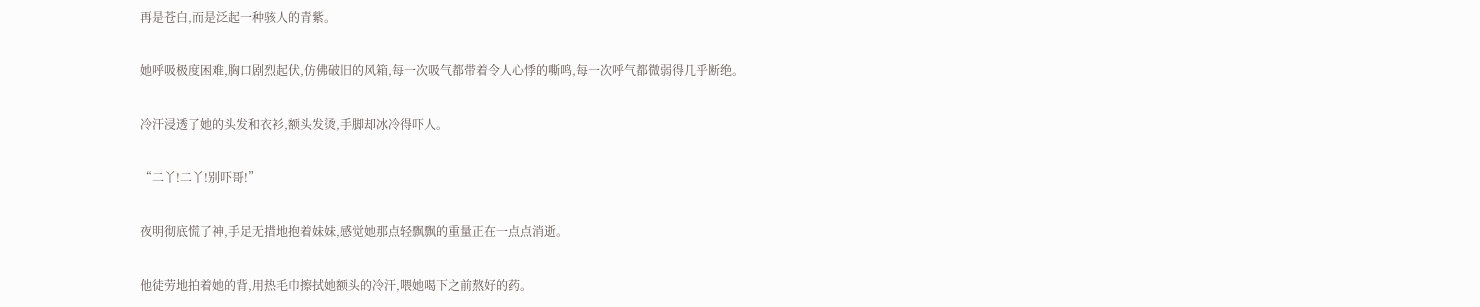再是苍白,而是泛起一种骇人的青紫。

她呼吸极度困难,胸口剧烈起伏,仿佛破旧的风箱,每一次吸气都带着令人心悸的嘶鸣,每一次呼气都微弱得几乎断绝。

冷汗浸透了她的头发和衣衫,额头发烫,手脚却冰冷得吓人。

“二丫!二丫!别吓哥!”

夜明彻底慌了神,手足无措地抱着妹妹,感觉她那点轻飘飘的重量正在一点点消逝。

他徒劳地拍着她的背,用热毛巾擦拭她额头的冷汗,喂她喝下之前熬好的药。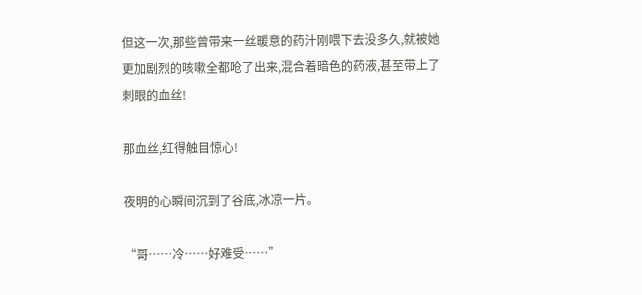但这一次,那些曾带来一丝暖意的药汁刚喂下去没多久,就被她更加剧烈的咳嗽全都呛了出来,混合着暗色的药液,甚至带上了刺眼的血丝!

那血丝,红得触目惊心!

夜明的心瞬间沉到了谷底,冰凉一片。

“哥……冷……好难受……”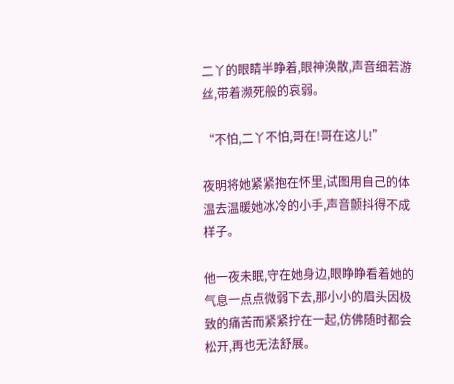二丫的眼睛半睁着,眼神涣散,声音细若游丝,带着濒死般的哀弱。

“不怕,二丫不怕,哥在!哥在这儿!”

夜明将她紧紧抱在怀里,试图用自己的体温去温暖她冰冷的小手,声音颤抖得不成样子。

他一夜未眠,守在她身边,眼睁睁看着她的气息一点点微弱下去,那小小的眉头因极致的痛苦而紧紧拧在一起,仿佛随时都会松开,再也无法舒展。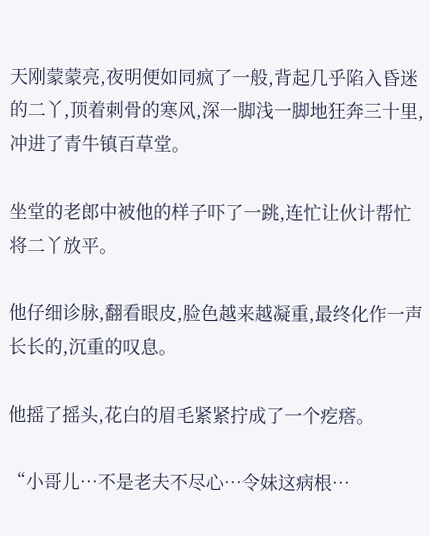天刚蒙蒙亮,夜明便如同疯了一般,背起几乎陷入昏迷的二丫,顶着刺骨的寒风,深一脚浅一脚地狂奔三十里,冲进了青牛镇百草堂。

坐堂的老郎中被他的样子吓了一跳,连忙让伙计帮忙将二丫放平。

他仔细诊脉,翻看眼皮,脸色越来越凝重,最终化作一声长长的,沉重的叹息。

他摇了摇头,花白的眉毛紧紧拧成了一个疙瘩。

“小哥儿…不是老夫不尽心…令妹这病根…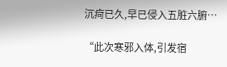沉疴已久,早已侵入五脏六腑…

“此次寒邪入体,引发宿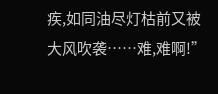疾,如同油尽灯枯前又被大风吹袭……难,难啊!”